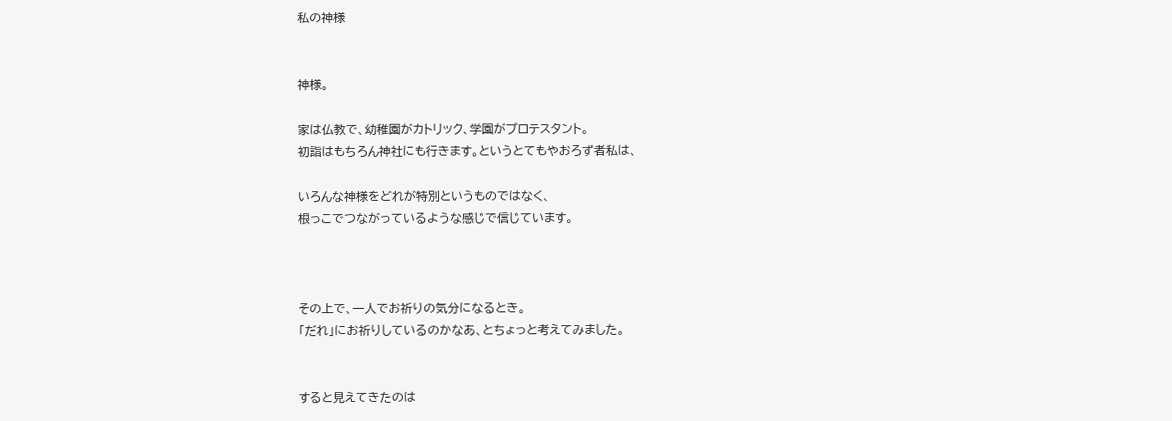私の神様


神様。

家は仏教で、幼稚園がカトリック、学園がプロテスタント。
初詣はもちろん神社にも行きます。というとてもやおろず者私は、

いろんな神様をどれが特別というものではなく、
根っこでつながっているような感じで信じています。



その上で、一人でお祈りの気分になるとき。
「だれ」にお祈りしているのかなあ、とちょっと考えてみました。


すると見えてきたのは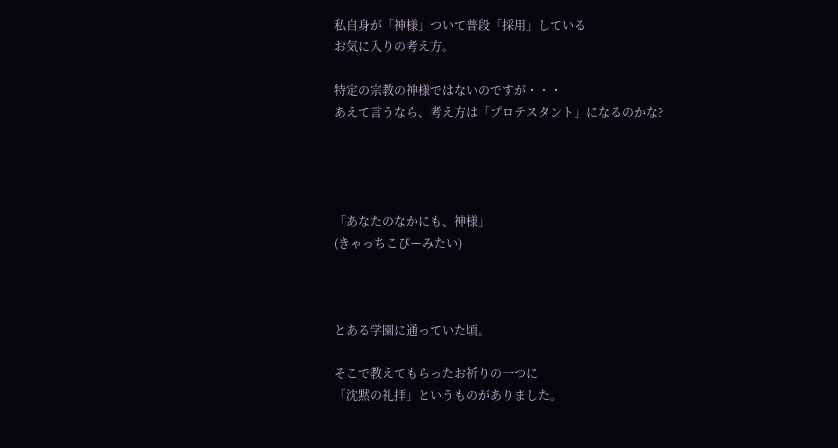私自身が「神様」ついて普段「採用」している
お気に入りの考え方。

特定の宗教の神様ではないのですが・・・
あえて言うなら、考え方は「プロテスタント」になるのかな?




「あなたのなかにも、神様」
(きゃっちこぴーみたい)



とある学園に通っていた頃。

そこで教えてもらったお祈りの一つに
「沈黙の礼拝」というものがありました。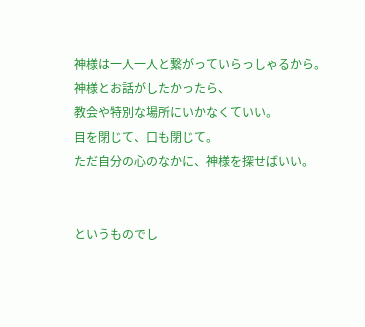神様は一人一人と繋がっていらっしゃるから。
神様とお話がしたかったら、
教会や特別な場所にいかなくていい。
目を閉じて、口も閉じて。
ただ自分の心のなかに、神様を探せばいい。


というものでし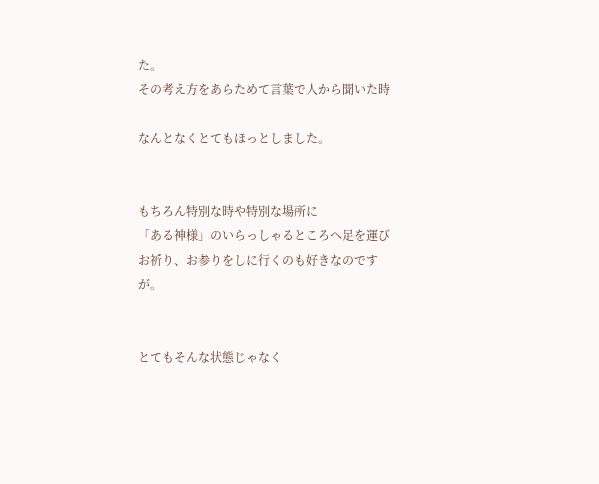た。
その考え方をあらためて言葉で人から聞いた時

なんとなくとてもほっとしました。


もちろん特別な時や特別な場所に
「ある神様」のいらっしゃるところへ足を運び
お祈り、お参りをしに行くのも好きなのですが。


とてもそんな状態じゃなく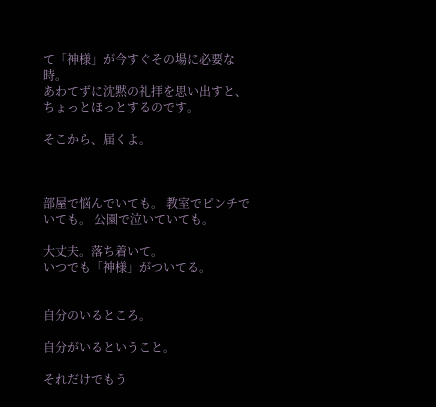て「神様」が今すぐその場に必要な時。
あわてずに沈黙の礼拝を思い出すと、ちょっとほっとするのです。

そこから、届くよ。



部屋で悩んでいても。 教室でピンチでいても。 公園で泣いていても。

大丈夫。落ち着いて。
いつでも「神様」がついてる。


自分のいるところ。

自分がいるということ。

それだけでもう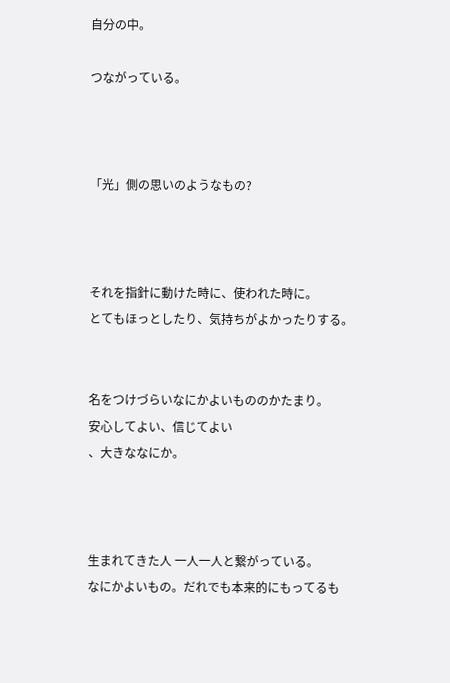自分の中。

つながっている。



「光」側の思いのようなもの?



それを指針に動けた時に、使われた時に。
とてもほっとしたり、気持ちがよかったりする。


名をつけづらいなにかよいもののかたまり。
安心してよい、信じてよい
、大きななにか。



生まれてきた人 一人一人と繋がっている。
なにかよいもの。だれでも本来的にもってるも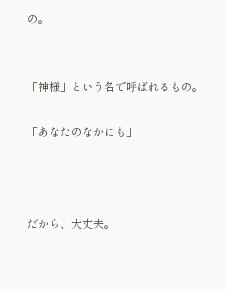の。


「神様」という名で呼ばれるもの。

「あなたのなかにも」



だから、大丈夫。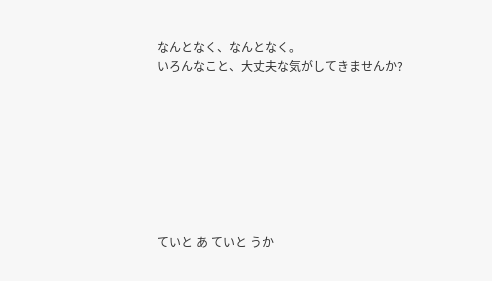なんとなく、なんとなく。
いろんなこと、大丈夫な気がしてきませんか?








ていと あ ていと うか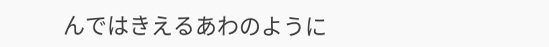んではきえるあわのように